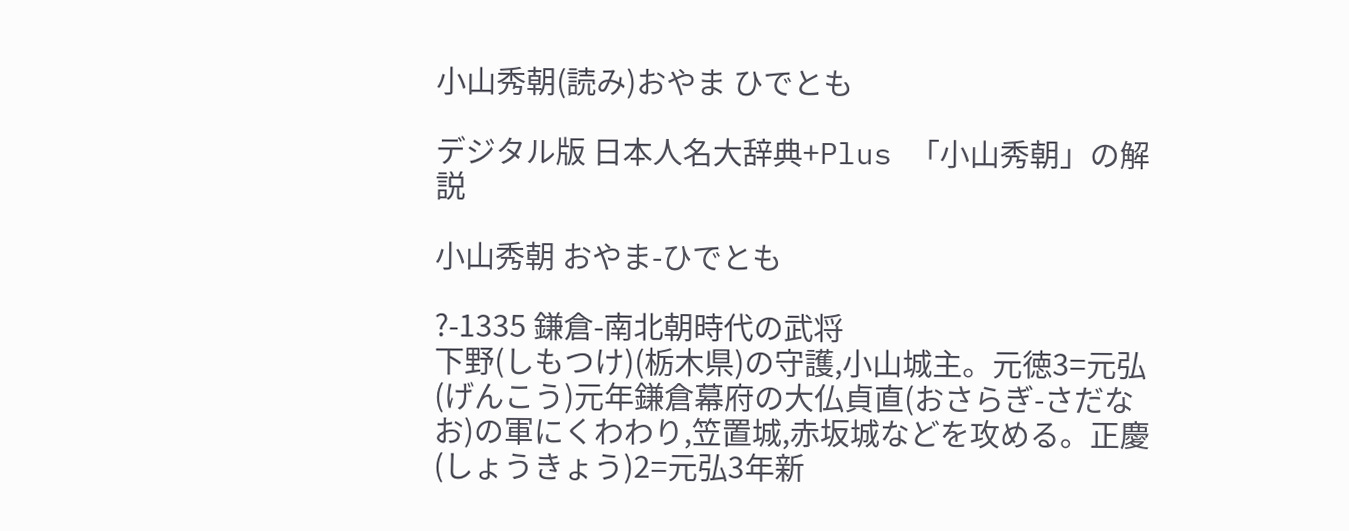小山秀朝(読み)おやま ひでとも

デジタル版 日本人名大辞典+Plus 「小山秀朝」の解説

小山秀朝 おやま-ひでとも

?-1335 鎌倉-南北朝時代の武将
下野(しもつけ)(栃木県)の守護,小山城主。元徳3=元弘(げんこう)元年鎌倉幕府の大仏貞直(おさらぎ-さだなお)の軍にくわわり,笠置城,赤坂城などを攻める。正慶(しょうきょう)2=元弘3年新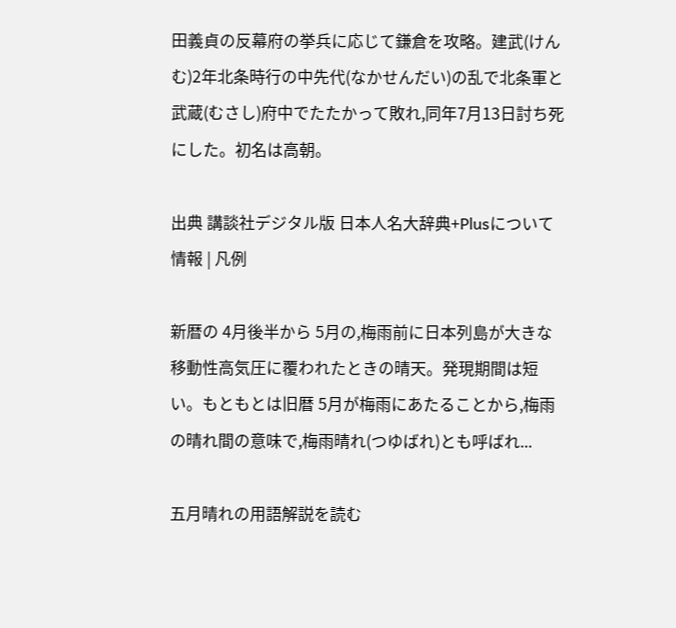田義貞の反幕府の挙兵に応じて鎌倉を攻略。建武(けんむ)2年北条時行の中先代(なかせんだい)の乱で北条軍と武蔵(むさし)府中でたたかって敗れ,同年7月13日討ち死にした。初名は高朝。

出典 講談社デジタル版 日本人名大辞典+Plusについて 情報 | 凡例

新暦の 4月後半から 5月の,梅雨前に日本列島が大きな移動性高気圧に覆われたときの晴天。発現期間は短い。もともとは旧暦 5月が梅雨にあたることから,梅雨の晴れ間の意味で,梅雨晴れ(つゆばれ)とも呼ばれ...

五月晴れの用語解説を読む